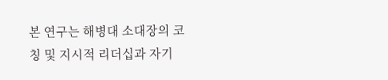본 연구는 해병대 소대장의 코칭 및 지시적 리더십과 자기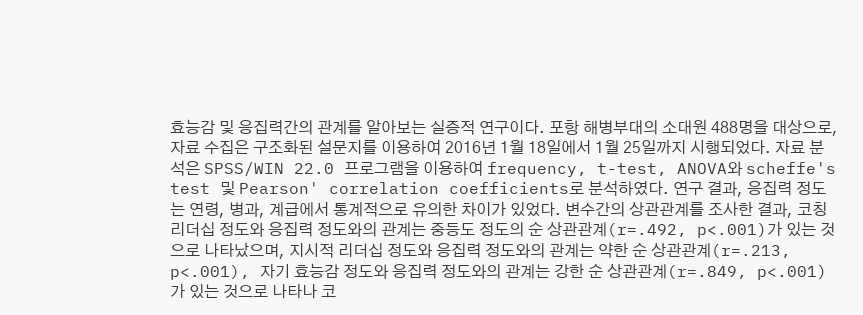효능감 및 응집력간의 관계를 알아보는 실증적 연구이다. 포항 해병부대의 소대원 488명을 대상으로, 자료 수집은 구조화된 설문지를 이용하여 2016년 1월 18일에서 1월 25일까지 시행되었다. 자료 분석은 SPSS/WIN 22.0 프로그램을 이용하여 frequency, t-test, ANOVA와 scheffe's test 및 Pearson' correlation coefficients로 분석하였다. 연구 결과, 응집력 정도는 연령, 병과, 계급에서 통계적으로 유의한 차이가 있었다. 변수간의 상관관계를 조사한 결과, 코칭 리더십 정도와 응집력 정도와의 관계는 중등도 정도의 순 상관관계(r=.492, p<.001)가 있는 것으로 나타났으며, 지시적 리더십 정도와 응집력 정도와의 관계는 약한 순 상관관계(r=.213, p<.001), 자기 효능감 정도와 응집력 정도와의 관계는 강한 순 상관관계(r=.849, p<.001)가 있는 것으로 나타나 코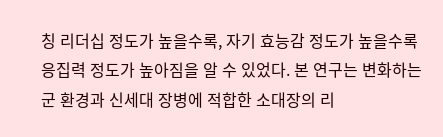칭 리더십 정도가 높을수록, 자기 효능감 정도가 높을수록 응집력 정도가 높아짐을 알 수 있었다. 본 연구는 변화하는 군 환경과 신세대 장병에 적합한 소대장의 리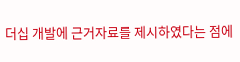더십 개발에 근거자료를 제시하였다는 점에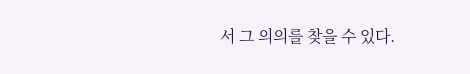서 그 의의를 찾을 수 있다.